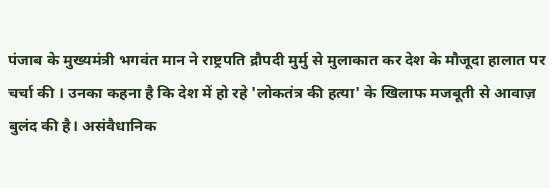पंजाब के मुख्यमंत्री भगवंत मान ने राष्ट्रपति द्रौपदी मुर्मु से मुलाकात कर देश के मौजूदा हालात पर चर्चा की । उनका कहना है कि देश में हो रहे 'लोकतंत्र की हत्या' के खिलाफ मजबूती से आवाज़ बुलंद की है। असंवैधानिक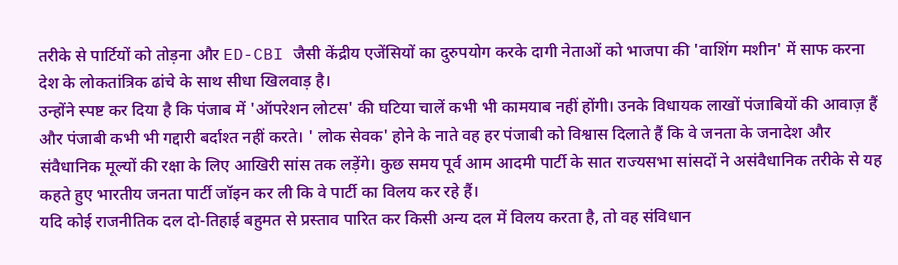तरीके से पार्टियों को तोड़ना और ED-CBI जैसी केंद्रीय एजेंसियों का दुरुपयोग करके दागी नेताओं को भाजपा की 'वाशिंग मशीन' में साफ करना देश के लोकतांत्रिक ढांचे के साथ सीधा खिलवाड़ है।
उन्होंने स्पष्ट कर दिया है कि पंजाब में 'ऑपरेशन लोटस' की घटिया चालें कभी भी कामयाब नहीं होंगी। उनके विधायक लाखों पंजाबियों की आवाज़ हैं और पंजाबी कभी भी गद्दारी बर्दाश्त नहीं करते। ' लोक सेवक' होने के नाते वह हर पंजाबी को विश्वास दिलाते हैं कि वे जनता के जनादेश और संवैधानिक मूल्यों की रक्षा के लिए आखिरी सांस तक लड़ेंगे। कुछ समय पूर्व आम आदमी पार्टी के सात राज्यसभा सांसदों ने असंवैधानिक तरीके से यह कहते हुए भारतीय जनता पार्टी जॉइन कर ली कि वे पार्टी का विलय कर रहे हैं।
यदि कोई राजनीतिक दल दो-तिहाई बहुमत से प्रस्ताव पारित कर किसी अन्य दल में विलय करता है, तो वह संविधान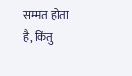सम्मत होता है, किंतु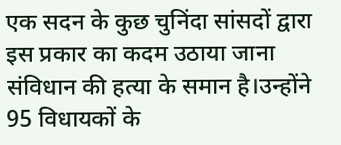एक सदन के कुछ चुनिंदा सांसदों द्वारा इस प्रकार का कदम उठाया जाना संविधान की हत्या के समान है।उन्होंने 95 विधायकों के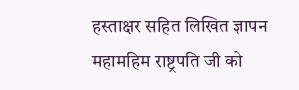हस्ताक्षर सहित लिखित ज्ञापन महामहिम राष्ट्रपति जी को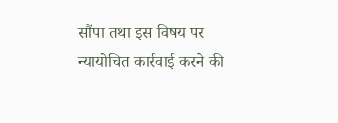सौंपा तथा इस विषय पर न्यायोचित कार्रवाई करने की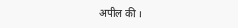अपील की ।